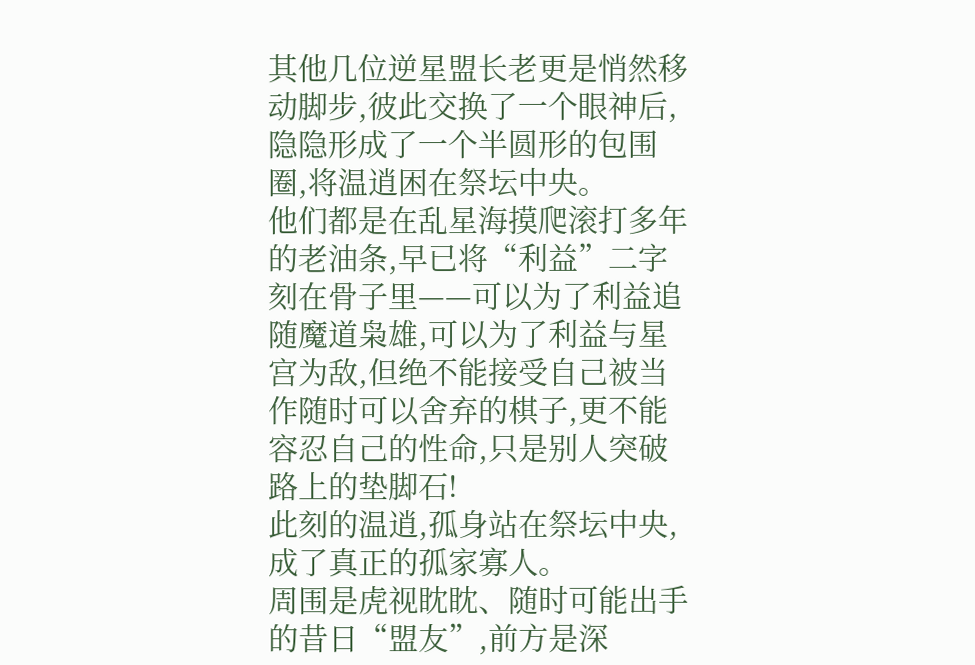其他几位逆星盟长老更是悄然移动脚步,彼此交换了一个眼神后,隐隐形成了一个半圆形的包围圈,将温逍困在祭坛中央。
他们都是在乱星海摸爬滚打多年的老油条,早已将“利益”二字刻在骨子里——可以为了利益追随魔道枭雄,可以为了利益与星宫为敌,但绝不能接受自己被当作随时可以舍弃的棋子,更不能容忍自己的性命,只是别人突破路上的垫脚石!
此刻的温逍,孤身站在祭坛中央,成了真正的孤家寡人。
周围是虎视眈眈、随时可能出手的昔日“盟友”,前方是深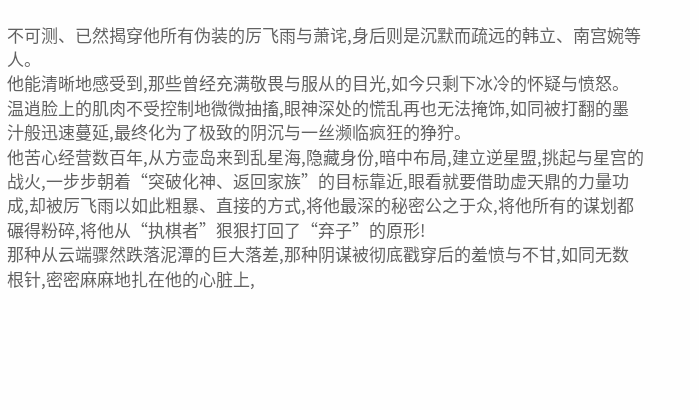不可测、已然揭穿他所有伪装的厉飞雨与萧诧,身后则是沉默而疏远的韩立、南宫婉等人。
他能清晰地感受到,那些曾经充满敬畏与服从的目光,如今只剩下冰冷的怀疑与愤怒。
温逍脸上的肌肉不受控制地微微抽搐,眼神深处的慌乱再也无法掩饰,如同被打翻的墨汁般迅速蔓延,最终化为了极致的阴沉与一丝濒临疯狂的狰狞。
他苦心经营数百年,从方壶岛来到乱星海,隐藏身份,暗中布局,建立逆星盟,挑起与星宫的战火,一步步朝着“突破化神、返回家族”的目标靠近,眼看就要借助虚天鼎的力量功成,却被厉飞雨以如此粗暴、直接的方式,将他最深的秘密公之于众,将他所有的谋划都碾得粉碎,将他从“执棋者”狠狠打回了“弃子”的原形!
那种从云端骤然跌落泥潭的巨大落差,那种阴谋被彻底戳穿后的羞愤与不甘,如同无数根针,密密麻麻地扎在他的心脏上,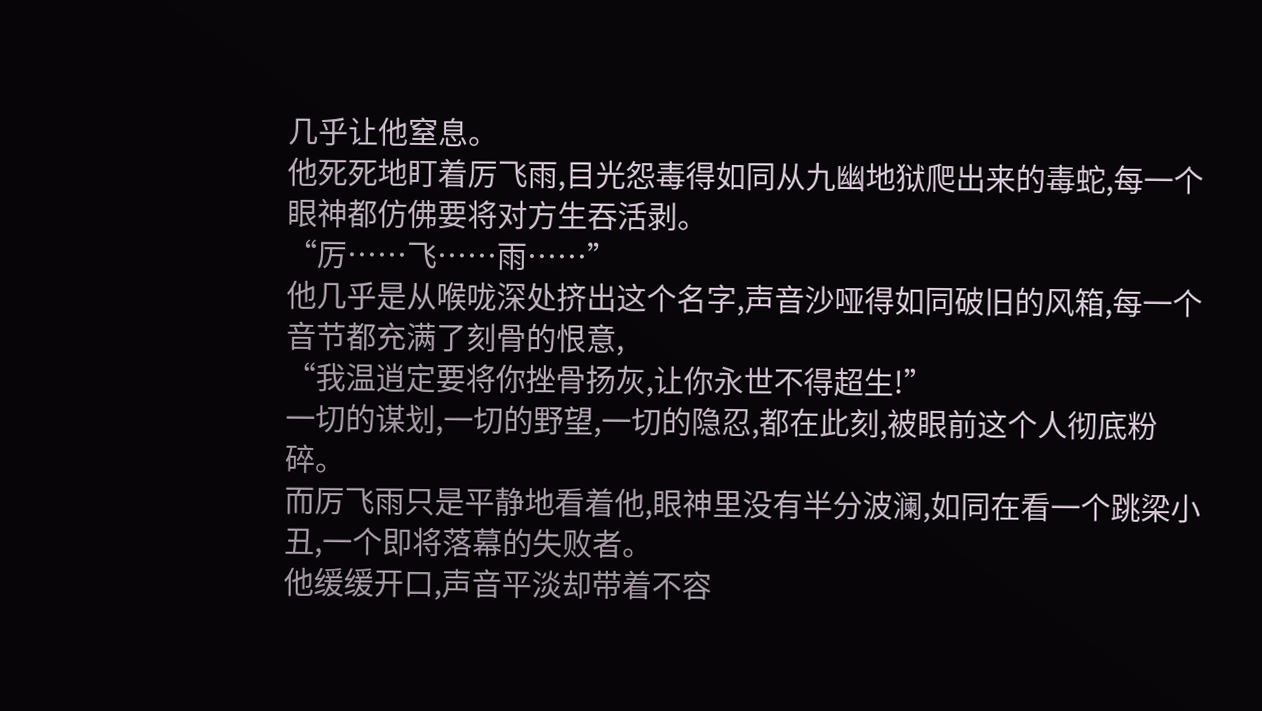几乎让他窒息。
他死死地盯着厉飞雨,目光怨毒得如同从九幽地狱爬出来的毒蛇,每一个眼神都仿佛要将对方生吞活剥。
“厉……飞……雨……”
他几乎是从喉咙深处挤出这个名字,声音沙哑得如同破旧的风箱,每一个音节都充满了刻骨的恨意,
“我温逍定要将你挫骨扬灰,让你永世不得超生!”
一切的谋划,一切的野望,一切的隐忍,都在此刻,被眼前这个人彻底粉碎。
而厉飞雨只是平静地看着他,眼神里没有半分波澜,如同在看一个跳梁小丑,一个即将落幕的失败者。
他缓缓开口,声音平淡却带着不容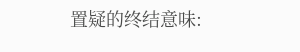置疑的终结意味: